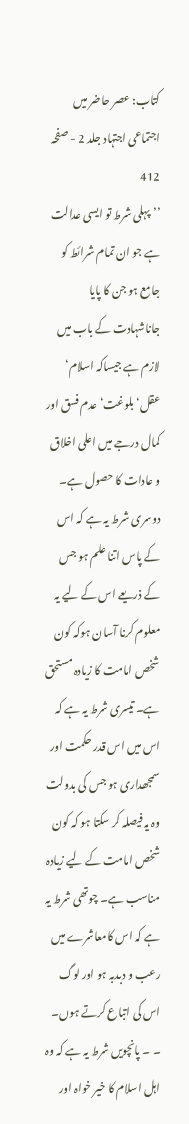کتاب: عصر حاضر میں اجتماعی اجتہاد جلد 2 - صفحہ 412
’’پہلی شرط تو ایسی عدالت ہے جو ان تمام شرائط کو جامع ہو جن کا پایا جاناشہادت کے باب میں لازم ہے جیساکہ اسلام‘ عقل‘ بلوغت‘ عدم فسق اور کمال درجے میں اعلی اخلاق و عادات کا حصول ہے۔ دوسری شرط یہ ہے کہ اس کے پاس اتنا علم ہو جس کے ذریعے اس کے لیے یہ معلوم کرنا آسان ہوکہ کون شخص امامت کا زیادہ مستحق ہے۔ تیسری شرط یہ ہے کہ اس میں اس قدر حکمت اور سمجھداری ہو جس کی بدولت وہ یہ فیصلہ کر سکتا ہو کہ کون شخص امامت کے لیے زیادہ مناسب ہے۔ چوتھی شرط یہ ہے کہ اس کامعاشرے میں رعب و دبدبہ ہو اور لوگ اس کی اتباع کرتے ہوں۔ ۔ ۔ پانچویں شرط یہ ہے کہ وہ اہل اسلام کا خیر خواہ اور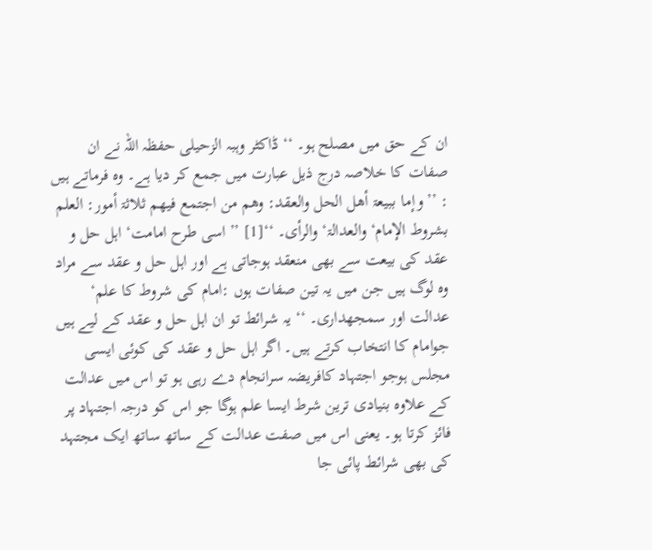ان کے حق میں مصلح ہو۔ ‘‘ ڈاکٹر وہبہ الزحیلی حفظہ اللہ نے ان صفات کا خلاصہ درج ذیل عبارت میں جمع کر دیا ہے۔ وہ فرماتے ہیں : ’’ وإما ببیعۃ أھل الحل والعقد: وھم من اجتمع فیھم ثلاثۃ أمور: العلم بشروط الإمام‘ والعدالۃ‘ والرأی۔ ‘‘[1] ’’اسی طرح امامت‘ اہل حل و عقد کی بیعت سے بھی منعقد ہوجاتی ہے اور اہل حل و عقد سے مراد وہ لوگ ہیں جن میں یہ تین صفات ہوں :امام کی شروط کا علم‘ عدالت اور سمجھداری۔ ‘‘ یہ شرائط تو ان اہل حل و عقد کے لیے ہیں جوامام کا انتخاب کرتے ہیں۔ اگر اہل حل و عقد کی کوئی ایسی مجلس ہوجو اجتہاد کافریضہ سرانجام دے رہی ہو تو اس میں عدالت کے علاوہ بنیادی ترین شرط ایسا علم ہوگا جو اس کو درجہ اجتہاد پر فائز کرتا ہو۔ یعنی اس میں صفت عدالت کے ساتھ ساتھ ایک مجتہد کی بھی شرائط پائی جا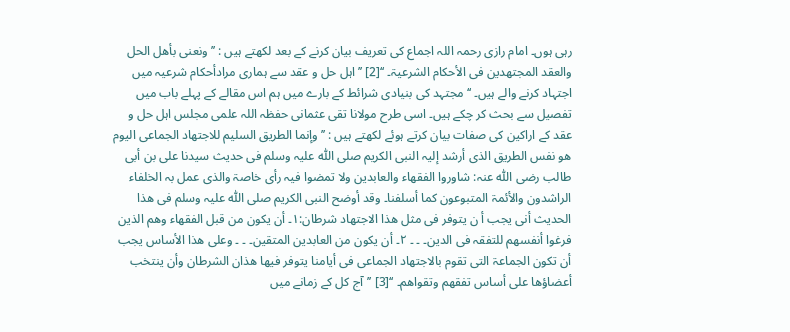رہی ہوں۔ امام رازی رحمہ اللہ اجماع کی تعریف بیان کرنے کے بعد لکھتے ہیں : ’’ ونعنی بأھل الحل والعقد المجتھدین فی الأحکام الشرعیۃ۔ ‘‘[2] ’’اہل حل و عقد سے ہماری مرادأحکام شرعیہ میں اجتہاد کرنے والے ہیں۔ ‘‘ مجتہد کی بنیادی شرائط کے بارے میں ہم اس مقالے کے پہلے باب میں تفصیل سے بحث کر چکے ہیں۔ اسی طرح مولانا تقی عثمانی حفظہ اللہ علمی مجلس اہل حل و عقد کے اراکین کی صفات بیان کرتے ہوئے لکھتے ہیں : ’’وإنما الطریق السلیم للاجتھاد الجماعی الیوم ھو نفس الطریق الذی أرشد إلیہ النبی الکریم صلی اللّٰہ علیہ وسلم فی حدیث سیدنا علی بن أبی طالب رضی اللّٰہ عنہ: شاوروا الفقھاء والعابدین ولا تمضوا فیہ رأی خاصۃ والذی عمل بہ الخلفاء الراشدون والأئمۃ المتبوعون کما أسلفنا۔ وقد أوضح النبی الکریم صلی اللّٰہ علیہ وسلم فی ھذا الحدیث أنی یجب أ ن یتوفر فی مثل ھذا الاجتھاد شرطان:۱۔ أن یکون من قبل الفقھاء وھم الذین فرغوا أنفسھم للتفقہ فی الدین۔ ۔ ۔ ۲۔ أن یکون من العابدین المتقین۔ ۔ ۔ وعلی ھذا الأساس یجب أن تکون الجماعۃ التی تقوم بالاجتھاد الجماعی فی أیامنا یتوفر فیھا ھذان الشرطان وأن ینتخب أعضاؤھا علی أساس تفقھم وتقواھم۔ ‘‘[3] ’’آج کل کے زمانے میں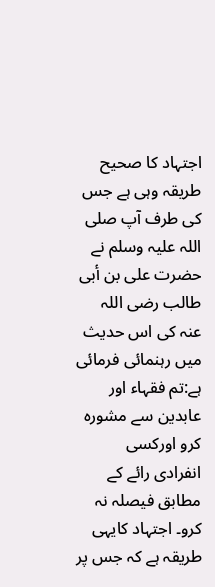اجتہاد کا صحیح طریقہ وہی ہے جس کی طرف آپ صلی اللہ علیہ وسلم نے حضرت علی بن أبی طالب رضی اللہ عنہ کی اس حدیث میں رہنمائی فرمائی ہے:تم فقہاء اور عابدین سے مشورہ کرو اورکسی انفرادی رائے کے مطابق فیصلہ نہ کرو۔ اجتہاد کایہی طریقہ ہے کہ جس پر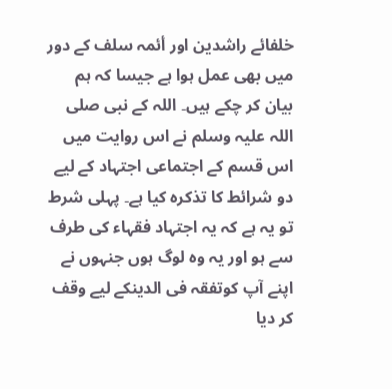خلفائے راشدین اور أئمہ سلف کے دور میں بھی عمل ہوا ہے جیسا کہ ہم بیان کر چکے ہیں۔ اللہ کے نبی صلی اللہ علیہ وسلم نے اس روایت میں اس قسم کے اجتماعی اجتہاد کے لیے دو شرائط کا تذکرہ کیا ہے۔ پہلی شرط تو یہ ہے کہ یہ اجتہاد فقہاء کی طرف سے ہو اور یہ وہ لوگ ہوں جنہوں نے اپنے آپ کوتفقہ فی الدینکے لیے وقف کر دیا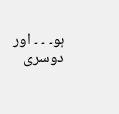ہو۔ ۔ ۔ اور دوسری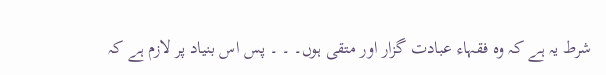شرط یہ ہے کہ وہ فقہاء عبادت گزار اور متقی ہوں۔ ۔ ۔ پس اس بنیاد پر لازم ہے کہ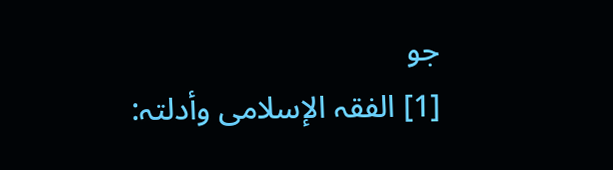جو
[1] الفقہ الإسلامی وأدلتہ: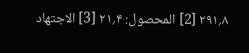۸؍۲۹۱ [2] المحصول: ۴؍۲۱ [3] الاجتھاد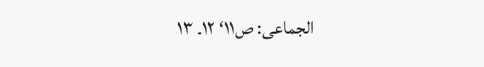الجماعی: ص۱۱‘ ۱۲۔ ۱۳